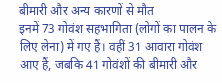बीमारी और अन्य कारणों से मौत
इनमें 73 गोवंश सहभागिता (लोगों का पालन के लिए लेना) में गए हैं। वहीं 31 आवारा गोवंश आए हैं, जबकि 41 गोवंशों की बीमारी और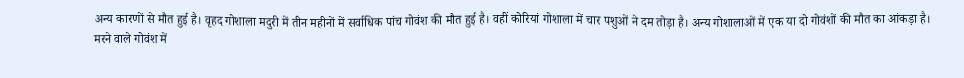अन्य कारणों से मौत हुई है। वृहद गोशाला मदुरी में तीन महीनों में सर्वाधिक पांच गोवंश की मौत हुई है। वहीं कोरियां गोशाला में चार पशुओं ने दम तोड़ा है। अन्य गोशालाओं में एक या दो गोवंशों की मौत का आंकड़ा है।
मरने वाले गोवंश में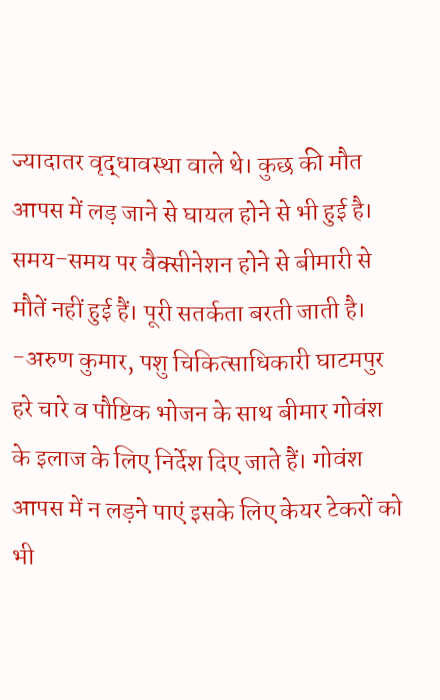ज्यादातर वृद्धावस्था वाले थे। कुछ की मौत आपस में लड़ जाने से घायल होने से भी हुई है। समय-समय पर वैक्सीनेशन होने से बीमारी से मौतें नहीं हुई हैं। पूरी सतर्कता बरती जाती है। -अरुण कुमार, पशु चिकित्साधिकारी घाटमपुर
हरे चारे व पौष्टिक भोजन के साथ बीमार गोवंश के इलाज के लिए निर्देश दिए जाते हैं। गोवंश आपस में न लड़ने पाएं इसके लिए केयर टेकरों को भी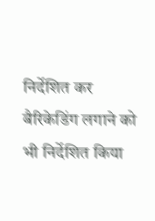निर्देशित कर बैरिकेडिंग लगाने को भी निर्देशित किया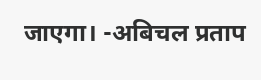जाएगा। -अबिचल प्रताप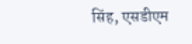सिंह, एसडीएम